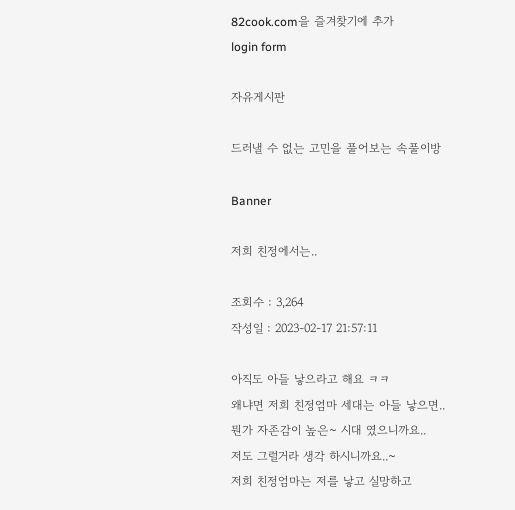82cook.com을 즐겨찾기에 추가
login form

자유게시판

드러낼 수 없는 고민을 풀어보는 속풀이방

Banner

저희 친정에서는..

조회수 : 3,264
작성일 : 2023-02-17 21:57:11

아직도 아들 낳으라고 해요 ㅋㅋ
왜냐면 저희 친정엄마 세대는 아들 낳으면..
뭔가 자존감이 높은~ 시대 였으니까요..
저도 그럴거라 생각 하시니까요..~
저희 친정엄마는 저를 낳고 실망하고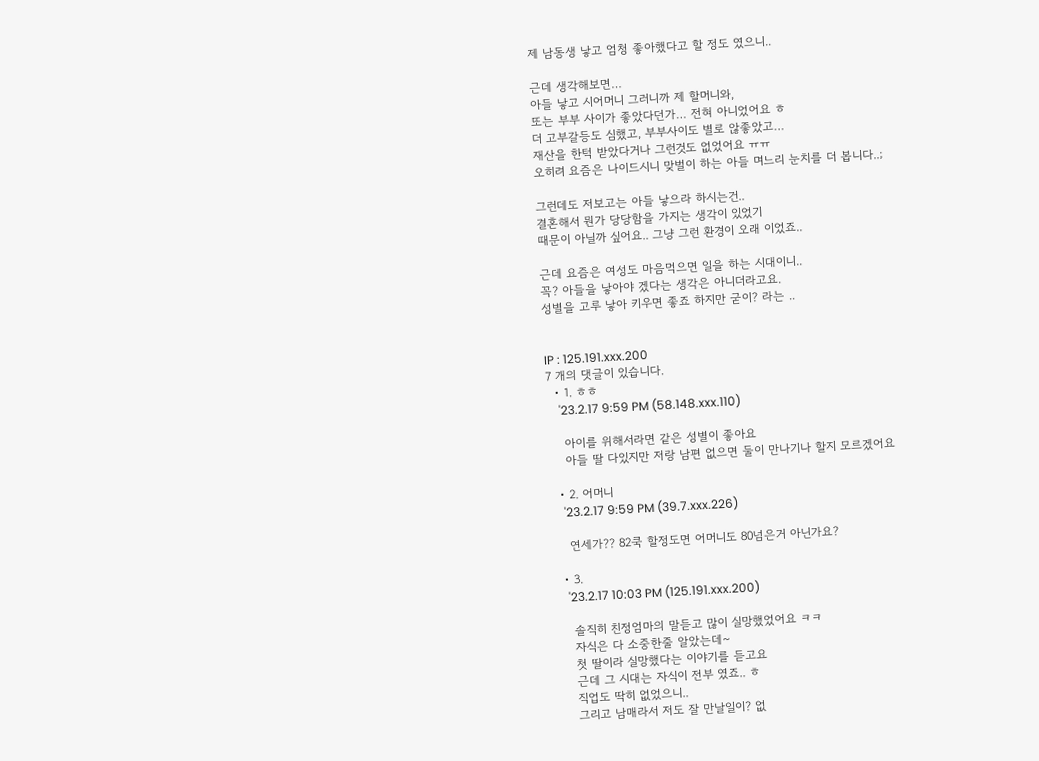제 남동생 낳고 엄청 좋아했다고 할 정도 였으니..

근데 생각해보면…
아들 낳고 시어머니 그러니까 제 할머니와,
또는 부부 사이가 좋았다던가… 전혀 아니었어요 ㅎ
더 고부갈등도 심했고, 부부사이도 별로 않좋았고…
재산을 한턱 받았다거나 그런것도 없었어요 ㅠㅠ
오히려 요즘은 나이드시니 맞벌이 하는 아들 며느리 눈치를 더 봅니다..;

그런데도 저보고는 아들 낳으라 하시는건..
결혼해서 뭔가 당당함을 가지는 생각이 있었기
때문이 아닐까 싶어요.. 그냥 그런 환경이 오래 이었죠..

근데 요즘은 여성도 마음먹으면 일을 하는 시대이니..
꼭? 아들을 낳아야 겠다는 생각은 아니더라고요.
성별을 고루 낳아 키우면 좋죠 하지만 굳이? 라는 ..


IP : 125.191.xxx.200
7 개의 댓글이 있습니다.
  • 1. ㅎㅎ
    '23.2.17 9:59 PM (58.148.xxx.110)

    아이를 위해서라면 같은 성별이 좋아요
    아들 딸 다있지만 저랑 남편 없으면 둘이 만나기나 할지 모르겠어요

  • 2. 어머니
    '23.2.17 9:59 PM (39.7.xxx.226)

    연세가?? 82쿡 할정도면 어머니도 80넘은거 아닌가요?

  • 3.
    '23.2.17 10:03 PM (125.191.xxx.200)

    솔직히 친정엄마의 말듣고 많이 실망했었어요 ㅋㅋ
    자식은 다 소중한줄 알았는데~
    첫 딸이라 실망했다는 이야기를 듣고요
    근데 그 시대는 자식이 전부 였죠.. ㅎ
    직업도 딱히 없었으니..
    그리고 남매라서 저도 잘 만날일이? 없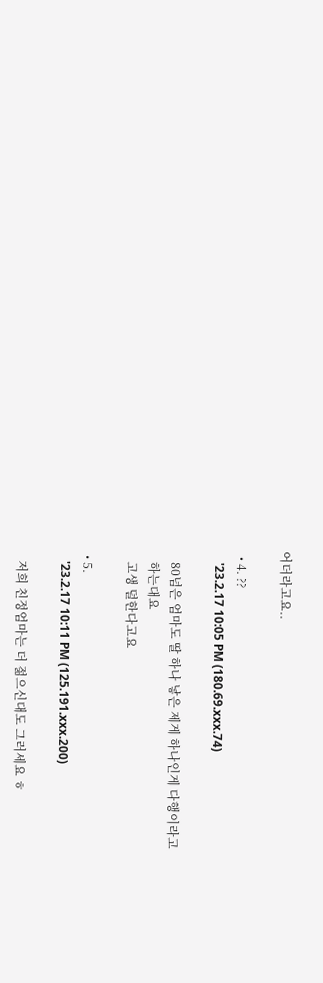어더라고요..

  • 4. ??
    '23.2.17 10:05 PM (180.69.xxx.74)

    80넘은 엄마도 딸 하나 낳은 제게 하나인게 다행이라고
    하는대요
    고생 덜한다고요

  • 5.
    '23.2.17 10:11 PM (125.191.xxx.200)

    저희 친정엄마는 더 젊으신대도 그러세요 ㅎ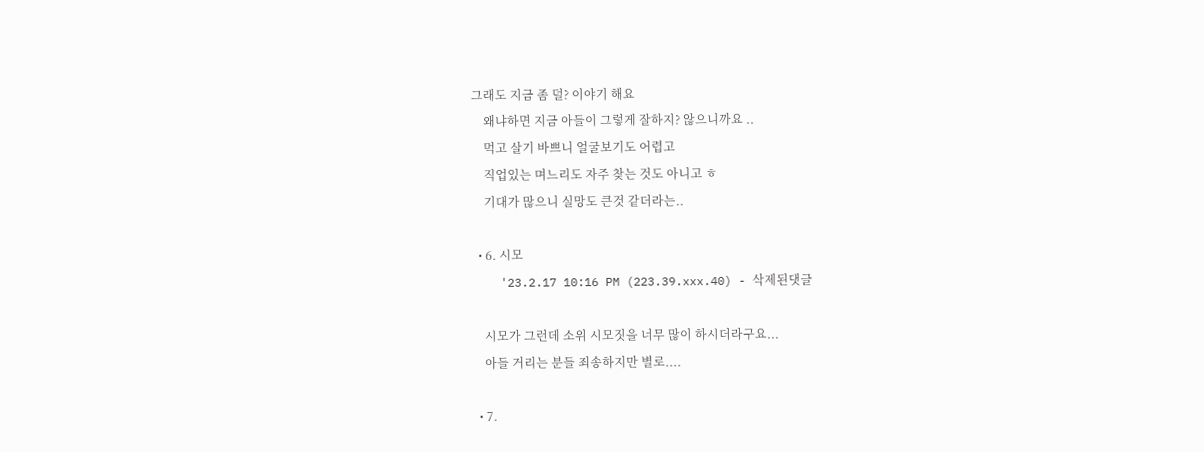그래도 지금 좀 덜? 이야기 해요
    왜냐하면 지금 아들이 그렇게 잘하지? 않으니까요 ..
    먹고 살기 바쁘니 얼굴보기도 어렵고
    직업있는 며느리도 자주 찾는 것도 아니고 ㅎ
    기대가 많으니 실망도 큰것 같더라는..

  • 6. 시모
    '23.2.17 10:16 PM (223.39.xxx.40) - 삭제된댓글

    시모가 그런데 소위 시모짓을 너무 많이 하시더라구요...
    아들 거리는 분들 죄송하지만 별로....

  • 7.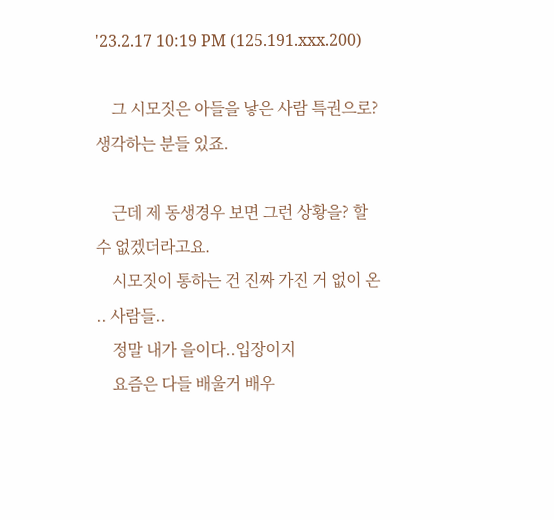'23.2.17 10:19 PM (125.191.xxx.200)

    그 시모짓은 아들을 낳은 사람 특권으로? 생각하는 분들 있죠.

    근데 제 동생경우 보면 그런 상황을? 할 수 없겠더라고요.
    시모짓이 통하는 건 진짜 가진 거 없이 온 .. 사람들..
    정말 내가 을이다..입장이지
    요즘은 다들 배울거 배우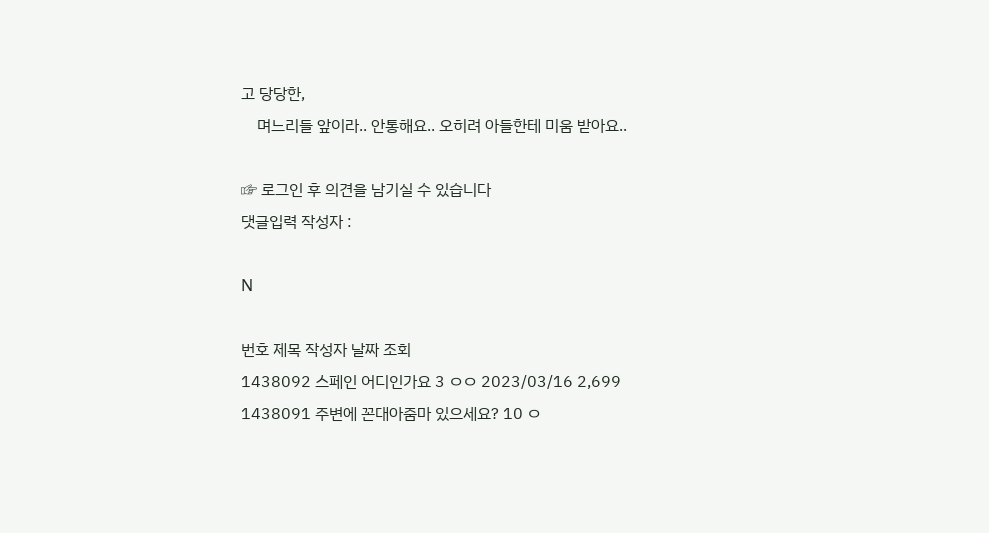고 당당한,
    며느리들 앞이라.. 안통해요.. 오히려 아들한테 미움 받아요..

☞ 로그인 후 의견을 남기실 수 있습니다
댓글입력 작성자 :

N

번호 제목 작성자 날짜 조회
1438092 스페인 어디인가요 3 ㅇㅇ 2023/03/16 2,699
1438091 주변에 꼰대아줌마 있으세요? 10 ㅇ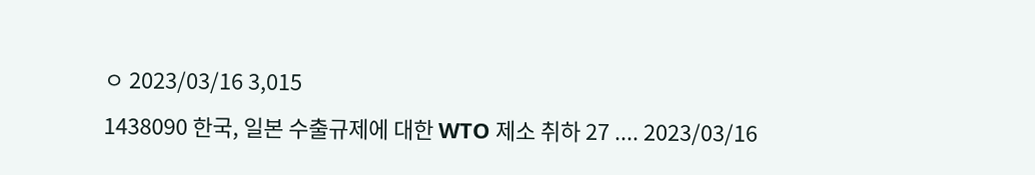ㅇ 2023/03/16 3,015
1438090 한국, 일본 수출규제에 대한 WTO 제소 취하 27 .... 2023/03/16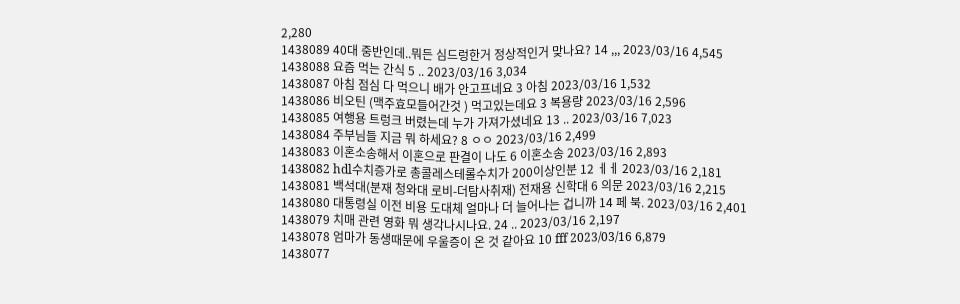2,280
1438089 40대 중반인데..뭐든 심드렁한거 정상적인거 맞나요? 14 ,,, 2023/03/16 4,545
1438088 요즘 먹는 간식 5 .. 2023/03/16 3,034
1438087 아침 점심 다 먹으니 배가 안고프네요 3 아침 2023/03/16 1,532
1438086 비오틴 (맥주효모들어간것 ) 먹고있는데요 3 복용량 2023/03/16 2,596
1438085 여행용 트렁크 버렸는데 누가 가져가셨네요 13 .. 2023/03/16 7,023
1438084 주부님들 지금 뭐 하세요? 8 ㅇㅇ 2023/03/16 2,499
1438083 이혼소송해서 이혼으로 판결이 나도 6 이혼소송 2023/03/16 2,893
1438082 hdl수치증가로 총콜레스테롤수치가 200이상인분 12 ㅔㅔ 2023/03/16 2,181
1438081 백석대(분재 청와대 로비-더탐사취재) 전재용 신학대 6 의문 2023/03/16 2,215
1438080 대통령실 이전 비용 도대체 얼마나 더 늘어나는 겁니까 14 페 북. 2023/03/16 2,401
1438079 치매 관련 영화 뭐 생각나시나요. 24 .. 2023/03/16 2,197
1438078 엄마가 동생때문에 우울증이 온 것 같아요 10 fff 2023/03/16 6,879
1438077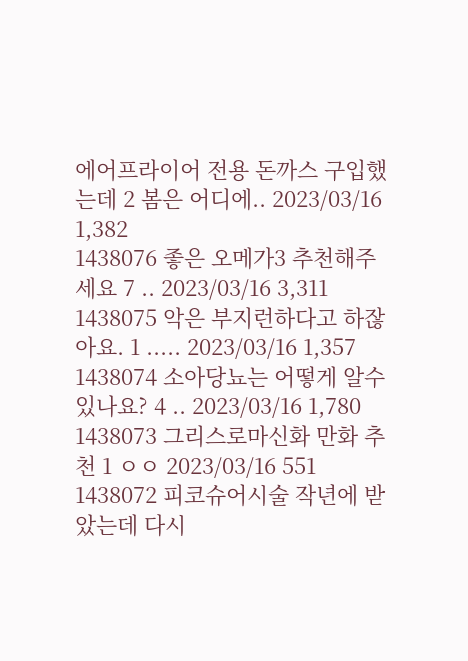에어프라이어 전용 돈까스 구입했는데 2 봄은 어디에.. 2023/03/16 1,382
1438076 좋은 오메가3 추천해주세요 7 .. 2023/03/16 3,311
1438075 악은 부지런하다고 하잖아요. 1 ..... 2023/03/16 1,357
1438074 소아당뇨는 어떻게 알수 있나요? 4 .. 2023/03/16 1,780
1438073 그리스로마신화 만화 추천 1 ㅇㅇ 2023/03/16 551
1438072 피코슈어시술 작년에 받았는데 다시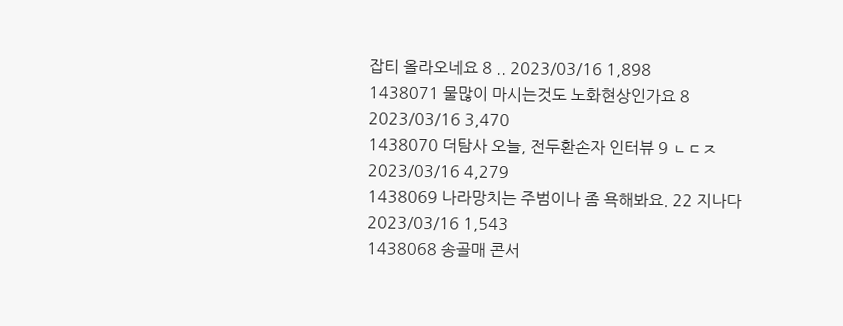잡티 올라오네요 8 .. 2023/03/16 1,898
1438071 물많이 마시는것도 노화현상인가요 8 2023/03/16 3,470
1438070 더탐사 오늘, 전두환손자 인터뷰 9 ㄴㄷㅈ 2023/03/16 4,279
1438069 나라망치는 주범이나 좀 욕해봐요. 22 지나다 2023/03/16 1,543
1438068 송골매 콘서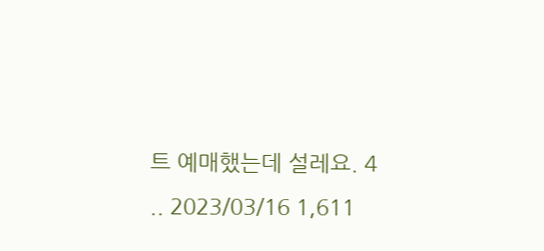트 예매했는데 설레요. 4 .. 2023/03/16 1,611